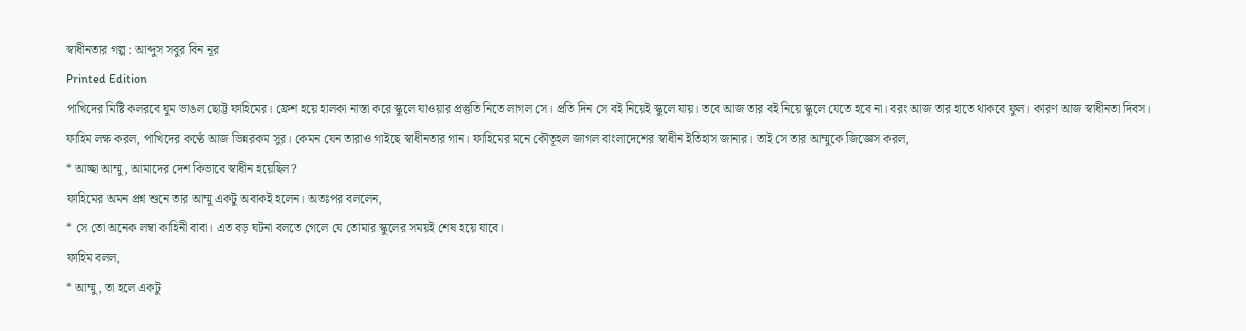স্বাধীনতার গল্প : আব্দুস সবুর বিন নূর
Printed Edition
পাখিদের মিষ্টি কলরবে ঘুম ভাঙল ছোট্ট ফাহিমের। ফ্রেশ হয়ে হালকা নাস্তা করে স্কুলে যাওয়ার প্রস্তুতি নিতে লাগল সে। প্রতি দিন সে বই নিয়েই স্কুলে যায়। তবে আজ তার বই নিয়ে স্কুলে যেতে হবে না। বরং আজ তার হাতে থাকবে ফুল। কারণ আজ স্বাধীনতা দিবস।
ফাহিম লক্ষ করল, পাখিদের কণ্ঠে আজ ভিন্নরকম সুর। কেমন যেন তারাও গাইছে স্বাধীনতার গান। ফাহিমের মনে কৌতূহল জাগল বাংলাদেশের স্বাধীন ইতিহাস জানার। তাই সে তার আম্মুকে জিজ্ঞেস করল,
* আচ্ছা আম্মু, আমাদের দেশ কিভাবে স্বাধীন হয়েছিল?
ফাহিমের অমন প্রশ্ন শুনে তার আম্মু একটু অবাকই হলেন। অতঃপর বললেন,
* সে তো অনেক লম্বা কাহিনী বাবা। এত বড় ঘটনা বলতে গেলে যে তোমার স্কুলের সময়ই শেষ হয়ে যাবে।
ফাহিম বলল,
* আম্মু, তা হলে একটু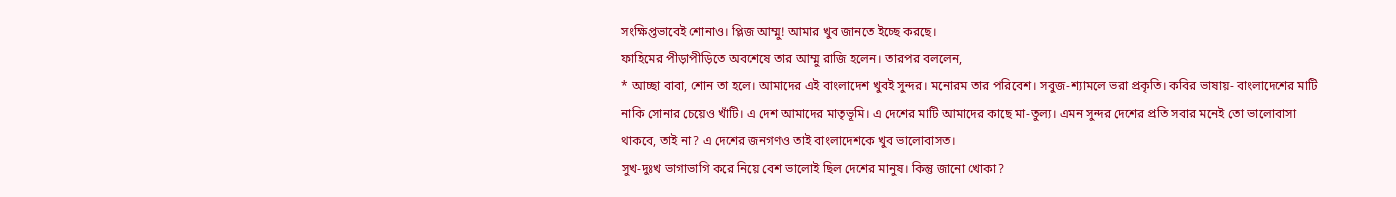সংক্ষিপ্তভাবেই শোনাও। প্লিজ আম্মু! আমার খুব জানতে ইচ্ছে করছে।
ফাহিমের পীড়াপীড়িতে অবশেষে তার আম্মু রাজি হলেন। তারপর বললেন,
* আচ্ছা বাবা, শোন তা হলে। আমাদের এই বাংলাদেশ খুবই সুন্দর। মনোরম তার পরিবেশ। সবুজ-শ্যামলে ভরা প্রকৃতি। কবির ভাষায়- বাংলাদেশের মাটি নাকি সোনার চেয়েও খাঁটি। এ দেশ আমাদের মাতৃভূমি। এ দেশের মাটি আমাদের কাছে মা-তুল্য। এমন সুন্দর দেশের প্রতি সবার মনেই তো ভালোবাসা থাকবে, তাই না? এ দেশের জনগণও তাই বাংলাদেশকে খুব ভালোবাসত।
সুখ-দুঃখ ভাগাভাগি করে নিয়ে বেশ ভালোই ছিল দেশের মানুষ। কিন্তু জানো খোকা?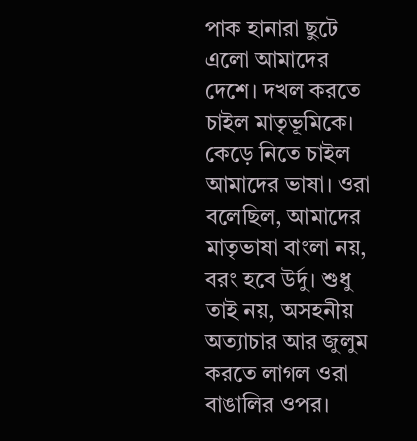পাক হানারা ছুটে এলো আমাদের দেশে। দখল করতে চাইল মাতৃভূমিকে। কেড়ে নিতে চাইল আমাদের ভাষা। ওরা বলেছিল, আমাদের মাতৃভাষা বাংলা নয়, বরং হবে উর্দু। শুধু তাই নয়, অসহনীয় অত্যাচার আর জুলুম করতে লাগল ওরা বাঙালির ওপর।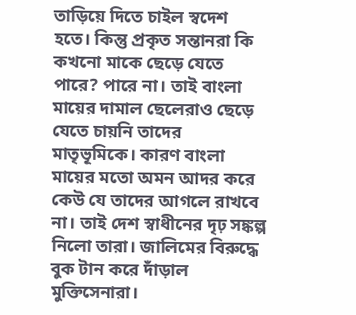তাড়িয়ে দিতে চাইল স্বদেশ হতে। কিন্তু প্রকৃত সন্তানরা কি কখনো মাকে ছেড়ে যেতে পারে? পারে না। তাই বাংলা মায়ের দামাল ছেলেরাও ছেড়ে যেতে চায়নি তাদের মাতৃভূমিকে। কারণ বাংলা মায়ের মতো অমন আদর করে কেউ যে তাদের আগলে রাখবে না। তাই দেশ স্বাধীনের দৃঢ় সঙ্কল্প নিলো তারা। জালিমের বিরুদ্ধে বুক টান করে দাঁড়াল মুক্তিসেনারা।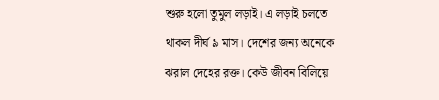শুরু হলো তুমুল লড়াই। এ লড়াই চলতে থাকল দীর্ঘ ৯ মাস। দেশের জন্য অনেকে ঝরাল দেহের রক্ত। কেউ জীবন বিলিয়ে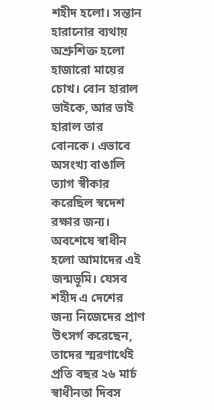শহীদ হলো। সন্তান হারানোর ব্যথায় অশ্রুশিক্ত হলো হাজারো মায়ের চোখ। বোন হারাল ভাইকে, আর ভাই হারাল তার বোনকে। এভাবে অসংখ্য বাঙালি ত্যাগ স্বীকার করেছিল স্বদেশ রক্ষার জন্য। অবশেষে স্বাধীন হলো আমাদের এই জন্মভূমি। যেসব শহীদ এ দেশের জন্য নিজেদের প্রাণ উৎসর্গ করেছেন, তাদের স্মরণার্থেই প্রতি বছর ২৬ মার্চ স্বাধীনতা দিবস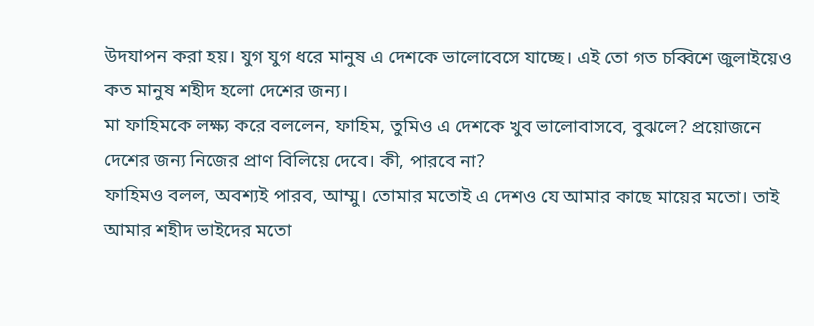উদযাপন করা হয়। যুগ যুগ ধরে মানুষ এ দেশকে ভালোবেসে যাচ্ছে। এই তো গত চব্বিশে জুলাইয়েও কত মানুষ শহীদ হলো দেশের জন্য।
মা ফাহিমকে লক্ষ্য করে বললেন, ফাহিম, তুমিও এ দেশকে খুব ভালোবাসবে, বুঝলে? প্রয়োজনে দেশের জন্য নিজের প্রাণ বিলিয়ে দেবে। কী, পারবে না?
ফাহিমও বলল, অবশ্যই পারব, আম্মু। তোমার মতোই এ দেশও যে আমার কাছে মায়ের মতো। তাই আমার শহীদ ভাইদের মতো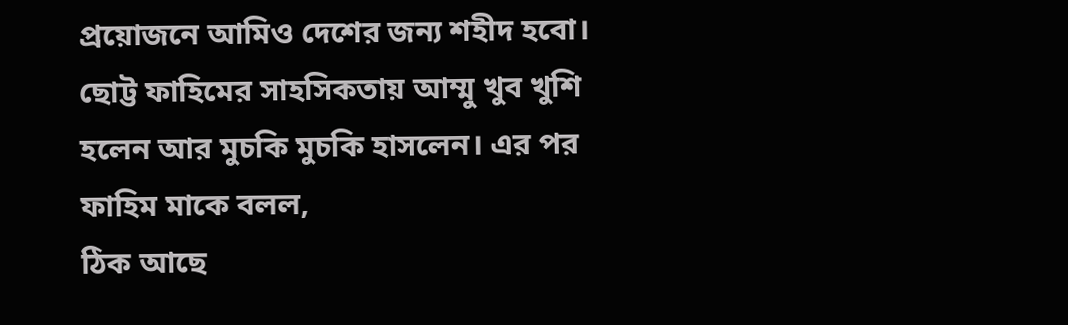প্রয়োজনে আমিও দেশের জন্য শহীদ হবো।
ছোট্ট ফাহিমের সাহসিকতায় আম্মু খুব খুশি হলেন আর মুচকি মুচকি হাসলেন। এর পর ফাহিম মাকে বলল,
ঠিক আছে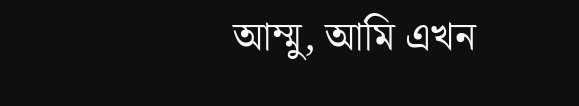আম্মু, আমি এখন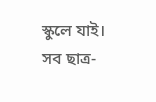স্কুলে যাই। সব ছাত্র-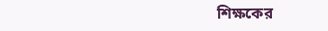শিক্ষকের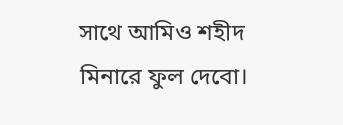সাথে আমিও শহীদ মিনারে ফুল দেবো।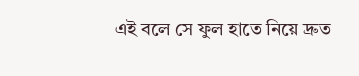এই বলে সে ফুল হাতে নিয়ে দ্রুত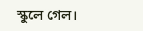স্কুলে গেল।